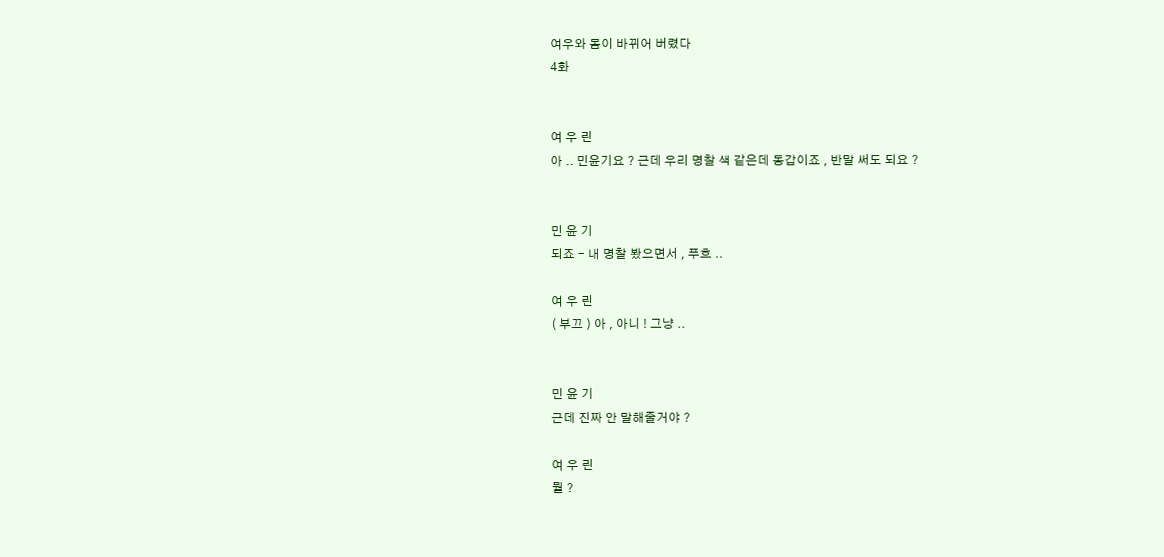여우와 몸이 바뀌어 버렸다
4화


여 우 린
아 .. 민윤기요 ? 근데 우리 명찰 색 같은데 동갑이죠 , 반말 써도 되요 ?


민 윤 기
되죠 - 내 명찰 봤으면서 , 푸흐 ..

여 우 린
( 부끄 ) 아 , 아니 ! 그냥 ..


민 윤 기
근데 진짜 안 말해줄거야 ?

여 우 린
뭘 ?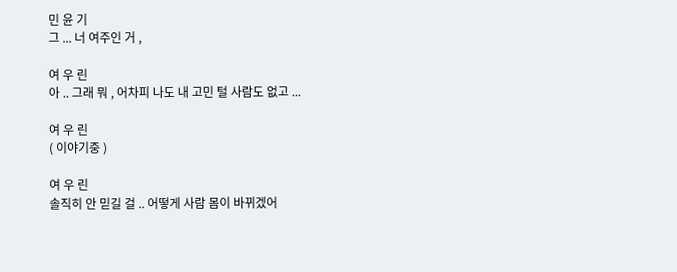민 윤 기
그 ... 너 여주인 거 ,

여 우 린
아 .. 그래 뭐 , 어차피 나도 내 고민 털 사람도 없고 ...

여 우 린
( 이야기중 )

여 우 린
솔직히 안 믿길 걸 .. 어떻게 사람 몸이 바뀌겠어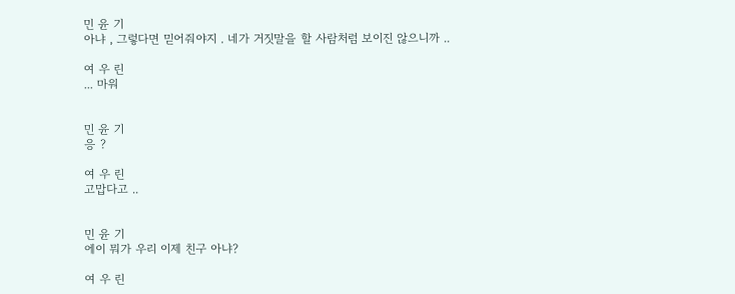민 윤 기
아냐 , 그렇다면 믿어줘야지 . 네가 거짓말을 할 사람처럼 보이진 않으니까 ..

여 우 린
... 마워


민 윤 기
응 ?

여 우 린
고맙다고 ..


민 윤 기
에이 뭐가 우리 이제 친구 아냐?

여 우 린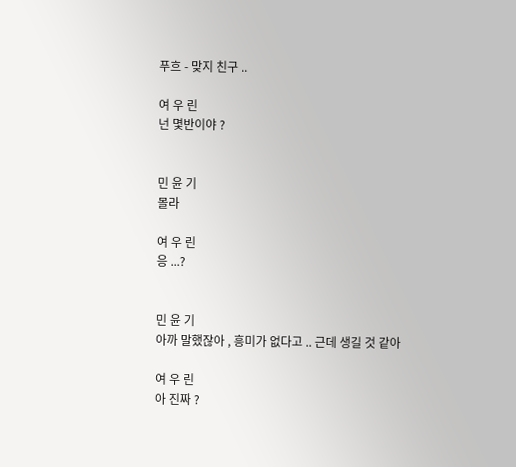푸흐 - 맞지 친구 ..

여 우 린
넌 몇반이야 ?


민 윤 기
몰라

여 우 린
응 ...?


민 윤 기
아까 말했잖아 , 흥미가 없다고 .. 근데 생길 것 같아

여 우 린
아 진짜 ?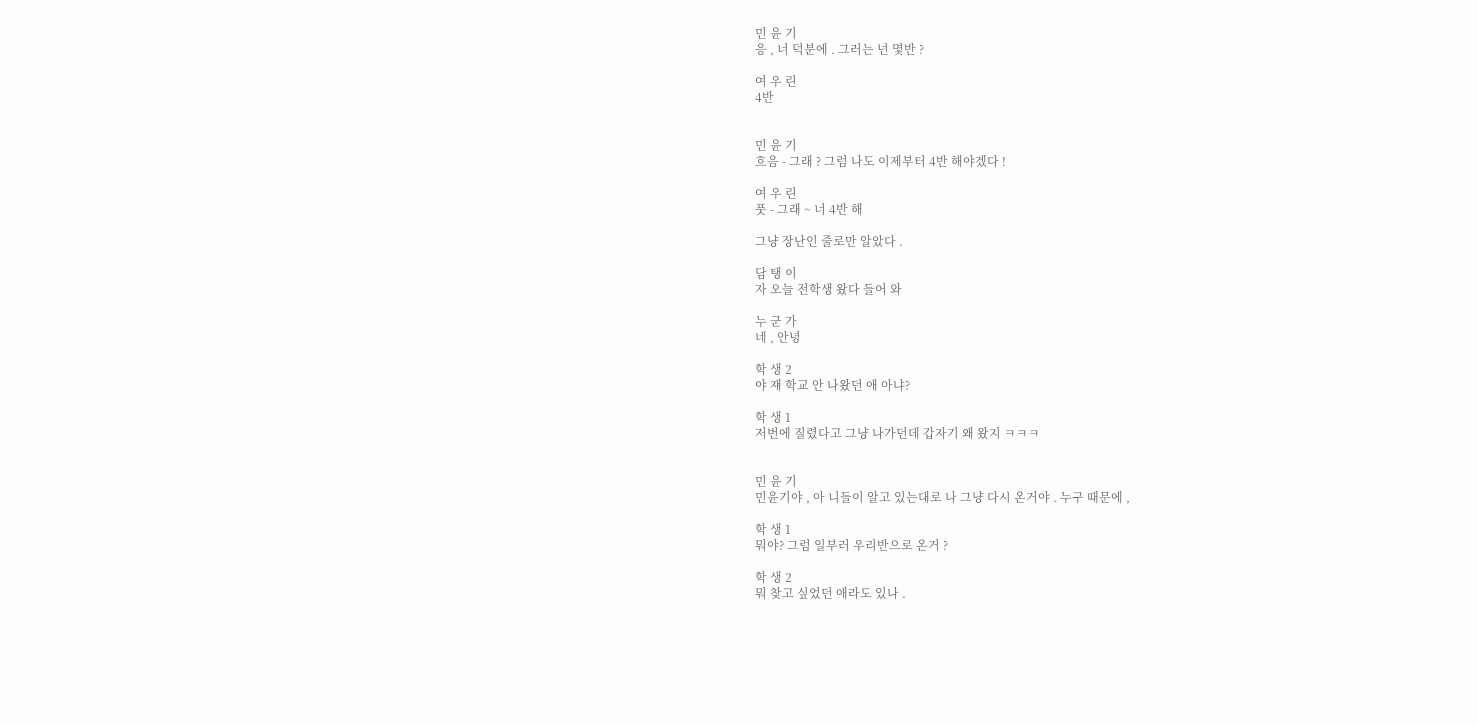민 윤 기
응 , 너 덕분에 . 그러는 넌 몇반 ?

여 우 린
4반


민 윤 기
흐음 - 그래 ? 그럼 나도 이제부터 4반 해야겠다 !

여 우 린
풋 - 그래 ~ 너 4반 해

그냥 장난인 줄로만 알았다 .

담 탱 이
자 오늘 전학생 왔다 들어 와

누 군 가
네 , 안녕

학 생 2
야 쟤 학교 안 나왔던 애 아냐?

학 생 1
저번에 질렸다고 그냥 나가던데 갑자기 왜 왔지 ㅋㅋㅋ


민 윤 기
민윤기야 , 아 니들이 알고 있는대로 나 그냥 다시 온거야 . 누구 때문에 ,

학 생 1
뭐야? 그럼 일부러 우리반으로 온거 ?

학 생 2
뭐 찾고 싶었던 애라도 있나 .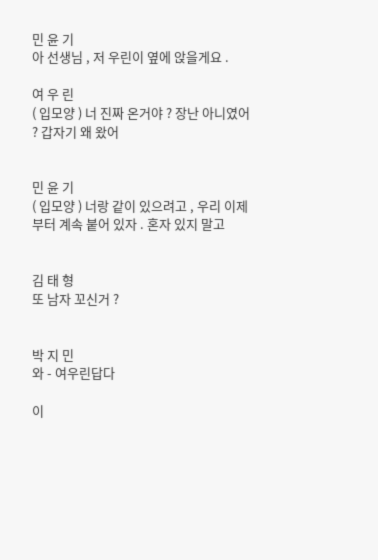민 윤 기
아 선생님 , 저 우린이 옆에 앉을게요 .

여 우 린
( 입모양 ) 너 진짜 온거야 ? 장난 아니였어 ? 갑자기 왜 왔어


민 윤 기
( 입모양 ) 너랑 같이 있으려고 , 우리 이제부터 계속 붙어 있자 . 혼자 있지 말고


김 태 형
또 남자 꼬신거 ?


박 지 민
와 - 여우린답다

이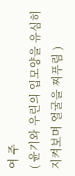여 주
( 윤기와 우린의 입모양을 유심히 지켜보며 얼굴을 찌푸림 )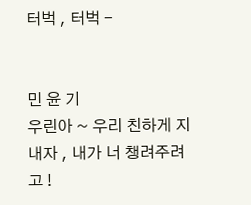터벅 , 터벅 -


민 윤 기
우린아 ~ 우리 친하게 지내자 , 내가 너 챙려주려고 !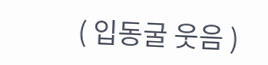( 입동굴 웃음 )